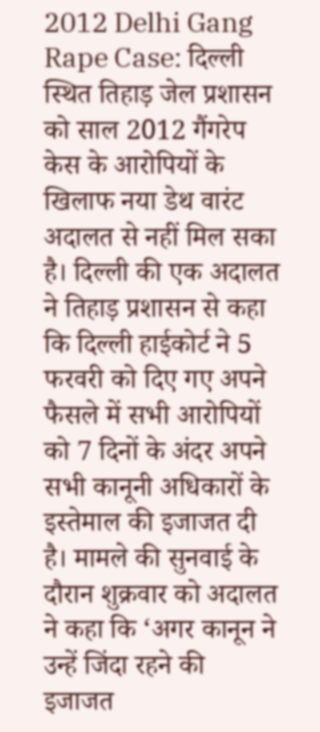2012 Delhi Gang Rape Case: दिल्ली स्थित तिहाड़ जेल प्रशासन को साल 2012 गैंगरेप केस के आरोपियों के खिलाफ नया डेथ वारंट अदालत से नहीं मिल सका है। दिल्ली की एक अदालत ने तिहाड़ प्रशासन से कहा कि दिल्ली हाईकोर्ट ने 5 फरवरी को दिए गए अपने फैसले में सभी आरोपियों को 7 दिनों के अंदर अपने सभी कानूनी अधिकारों के इस्तेमाल की इजाजत दी है। मामले की सुनवाई के दौरान शुक्रवार को अदालत ने कहा कि ‘अगर कानून ने उन्हें जिंदा रहने की इजाजत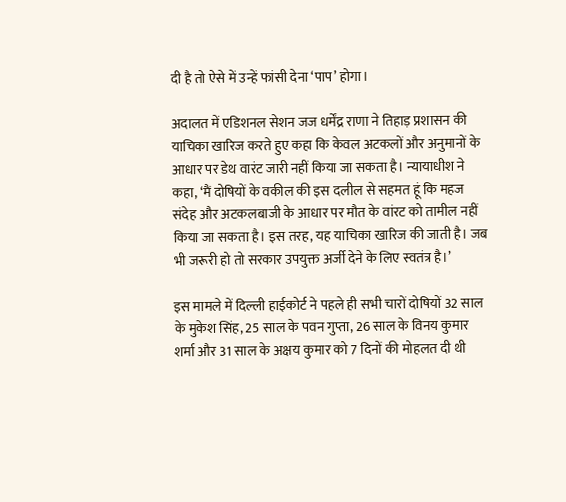दी है तो ऐसे में उन्हें फांसी देना ‘पाप’ होगा।

अदालत में एडिशनल सेशन जज धर्मेंद्र राणा ने तिहाड़ प्रशासन की याचिका खारिज करते हुए कहा कि केवल अटकलों और अनुमानों के आधार पर डेथ वारंट जारी नहीं किया जा सकता है। न्यायाधीश ने कहा, ‘मैं दोषियों के वकील की इस दलील से सहमत हूं कि महज संदेह और अटकलबाजी के आधार पर मौत के वांरट को तामील नहीं किया जा सकता है। इस तरह, यह याचिका खारिज की जाती है। जब भी जरूरी हो तो सरकार उपयुक्त अर्जी देने के लिए स्वतंत्र है।’

इस मामले में दिल्ली हाईकोर्ट ने पहले ही सभी चारों दोषियों 32 साल के मुकेश सिंह, 25 साल के पवन गुप्ता, 26 साल के विनय कुमार शर्मा और 31 साल के अक्षय कुमार को 7 दिनों की मोहलत दी थी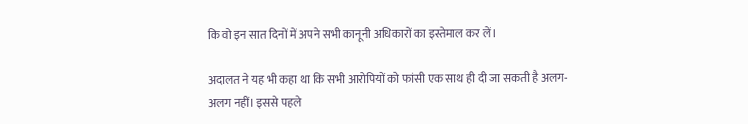कि वो इन सात दिनों में अपने सभी कानूनी अधिकारों का इस्तेमाल कर लें।

अदालत ने यह भी कहा था कि सभी आरोपियों को फांसी एक साथ ही दी जा सकती है अलग-अलग नहीं। इससे पहले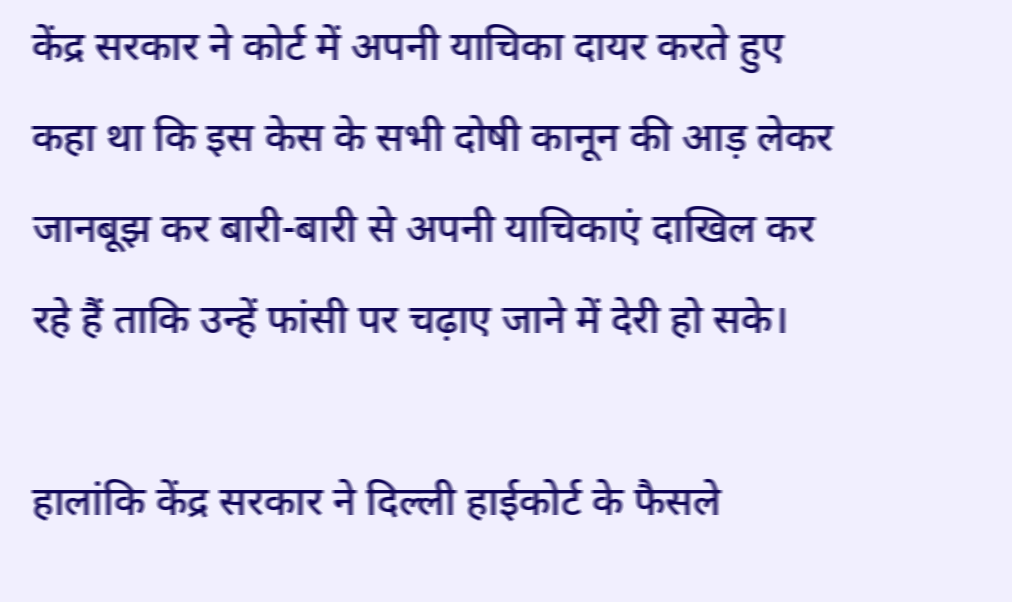केंद्र सरकार ने कोर्ट में अपनी याचिका दायर करते हुए कहा था कि इस केस के सभी दोषी कानून की आड़ लेकर जानबूझ कर बारी-बारी से अपनी याचिकाएं दाखिल कर रहे हैं ताकि उन्हें फांसी पर चढ़ाए जाने में देरी हो सके।

हालांकि केंद्र सरकार ने दिल्ली हाईकोर्ट के फैसले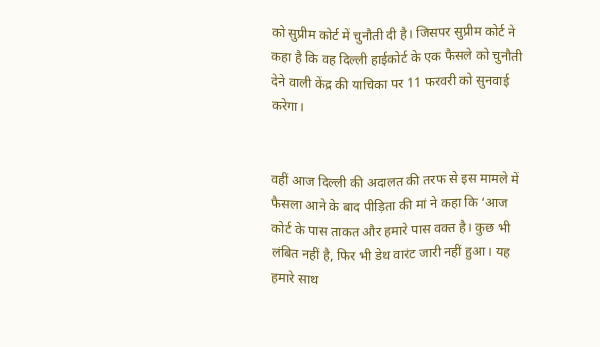को सुप्रीम कोर्ट में चुनौती दी है। जिसपर सुप्रीम कोर्ट ने कहा है कि वह दिल्ली हाईकोर्ट के एक फैसले को चुनौती देने वाली केंद्र की याचिका पर 11 फरवरी को सुनवाई करेगा।


वहीं आज दिल्ली की अदालत की तरफ से इस मामले में फैसला आने के बाद पीड़िता की मां ने कहा कि ‘आज कोर्ट के पास ताकत और हमारे पास वक्त है। कुछ भी लंबित नहीं है, फिर भी डेथ वारंट जारी नहीं हुआ। यह हमारे साथ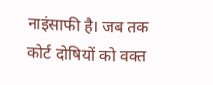नाइंसाफी है। जब तक कोर्ट दोषियों को वक्त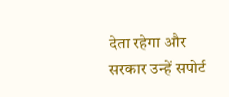देता रहेगा और सरकार उन्हें सपोर्ट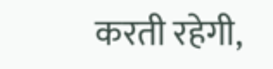करती रहेगी,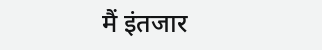मैं इंतजार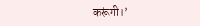करूंगी।’